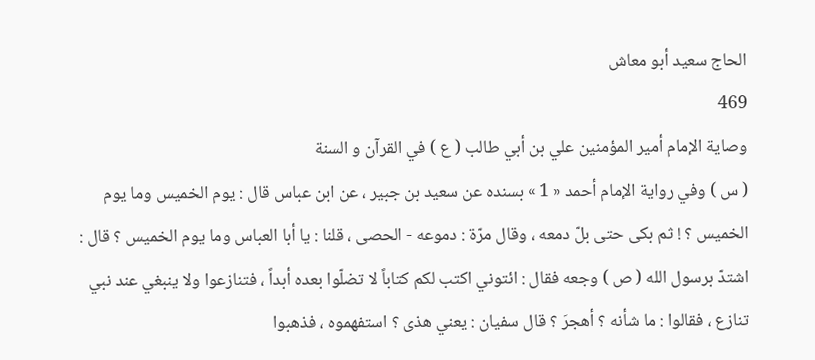الحاج سعيد أبو معاش
469
وصاية الإمام أمير المؤمنين علي بن أبي طالب ( ع ) في القرآن و السنة
( س ) وفي رواية الإمام أحمد « 1 » بسنده عن سعيد بن جبير ، عن ابن عباس قال : يوم الخميس وما يوم الخميس ؟ ! ثم بكى حتى بلّ دمعه ، وقال مرّة : دموعه - الحصى ، قلنا : يا أبا العباس وما يوم الخميس ؟ قال : اشتدّ برسول الله ( ص ) وجعه فقال : ائتوني اكتب لكم كتاباً لا تضلّوا بعده أبداً ، فتنازعوا ولا ينبغي عند نبي تنازع ، فقالوا : ما شأنه ؟ أهجرَ ؟ قال سفيان : يعني هذى ؟ استفهموه ، فذهبوا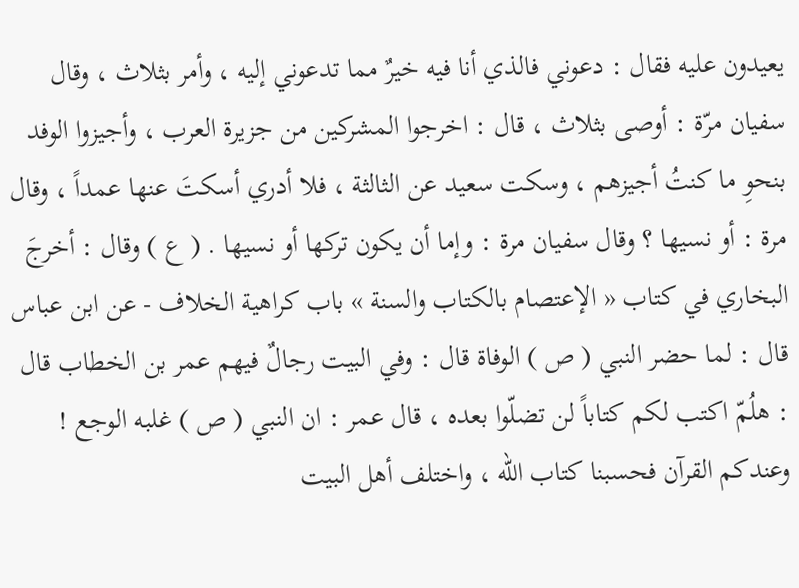يعيدون عليه فقال : دعوني فالذي أنا فيه خيرٌ مما تدعوني إليه ، وأمر بثلاث ، وقال سفيان مرّة : أوصى بثلاث ، قال : اخرجوا المشركين من جزيرة العرب ، وأجيزوا الوفد بنحوِ ما كنتُ أجيزهم ، وسكت سعيد عن الثالثة ، فلا أدري أسكتَ عنها عمداً ، وقال مرة : أو نسيها ؟ وقال سفيان مرة : وإما أن يكون تركها أو نسيها . ( ع ) وقال : أخرجَ البخاري في كتاب « الإعتصام بالكتاب والسنة » باب كراهية الخلاف - عن ابن عباس قال : لما حضر النبي ( ص ) الوفاة قال : وفي البيت رجالٌ فيهم عمر بن الخطاب قال : هلُمّ اكتب لكم كتاباً لن تضلّوا بعده ، قال عمر : ان النبي ( ص ) غلبه الوجع ! وعندكم القرآن فحسبنا كتاب الله ، واختلف أهل البيت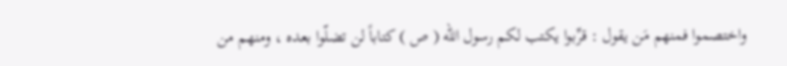واختصموا فمنهم مَن يقول : قرِّبوا يكتب لكم رسول الله ( ص ) كتاباً لن تضلّوا بعده ، ومنهم من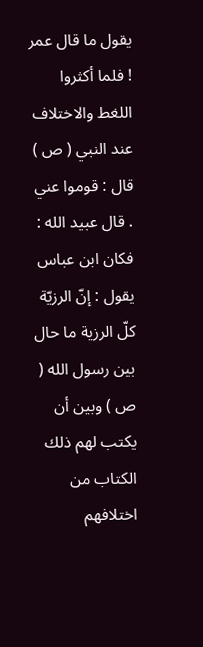يقول ما قال عمر ! فلما أكثروا اللغط والاختلاف عند النبي ( ص ) قال : قوموا عني . قال عبيد الله : فكان ابن عباس يقول : إنّ الرزيّة كلّ الرزية ما حال بين رسول الله ( ص ) وبين أن يكتب لهم ذلك الكتاب من اختلافهم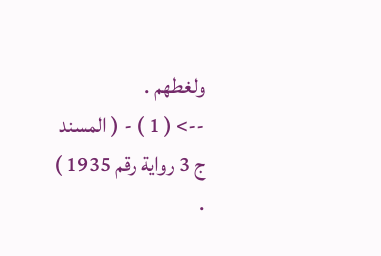ولغطهم .
--> ( 1 ) - ( المسند ج 3 رواية رقم 1935 ) .